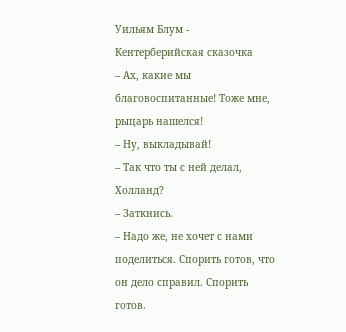Уильям Блум - Кентерберийская сказочка
– Ах, какие мы благовоспитанные! Тоже мне, рыцарь нашелся!
– Ну, выкладывай!
– Так что ты с ней делал, Холланд?
– Заткнись.
– Надо же, не хочет с нами поделиться. Спорить готов, что он дело справил. Спорить готов.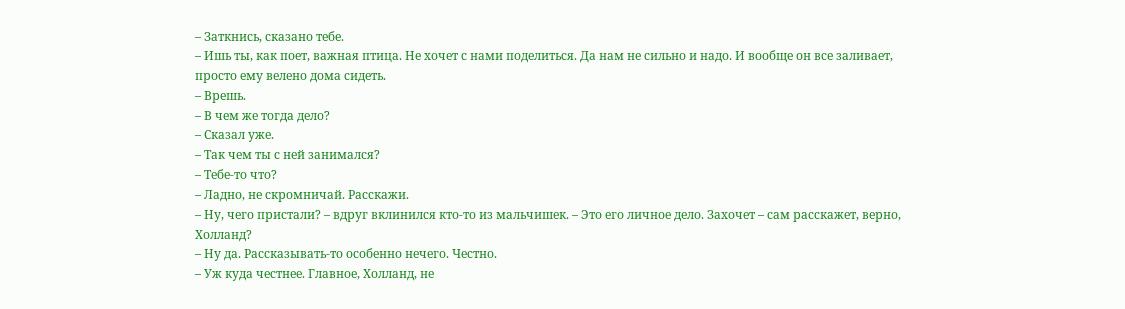– Заткнись, сказано тебе.
– Ишь ты, как поет, важная птица. Не хочет с нами поделиться. Да нам не сильно и надо. И вообще он все заливает, просто ему велено дома сидеть.
– Врешь.
– В чем же тогда дело?
– Сказал уже.
– Так чем ты с ней занимался?
– Тебе-то что?
– Ладно, не скромничай. Расскажи.
– Ну, чего пристали? – вдруг вклинился кто-то из мальчишек. – Это его личное дело. Захочет – сам расскажет, верно, Холланд?
– Ну да. Рассказывать-то особенно нечего. Честно.
– Уж куда честнее. Главное, Холланд, не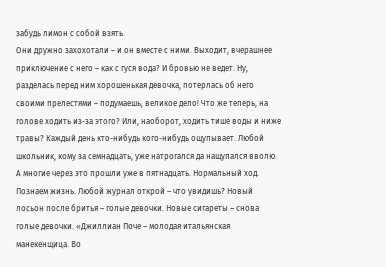забудь лимон с собой взять.
Они дружно захохотали – и он вместе с ними. Выходит, вчерашнее приключение с него – как с гуся вода? И бровью не ведет. Ну, разделась перед ним хорошенькая девочка, потерлась об него своими прелестями – подумаешь, великое дело! Что же теперь, на голове ходить из-за этого? Или, наоборот, ходить тише воды и ниже травы? Каждый день кто-нибудь кого-нибудь ощупывает. Любой школьник, кому за семнадцать, уже натрогался да нащупался вволю. А многие через это прошли уже в пятнадцать. Нормальный ход. Познаем жизнь. Любой журнал открой – что увидишь? Новый лосьон после бритья – голые девочки. Новые сигареты – снова голые девочки. «Джиллиан Поче – молодая итальянская манекенщица. Во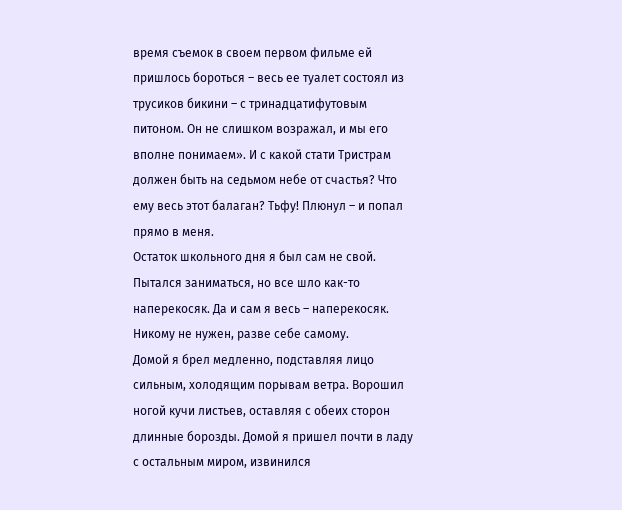время съемок в своем первом фильме ей пришлось бороться – весь ее туалет состоял из трусиков бикини – с тринадцатифутовым питоном. Он не слишком возражал, и мы его вполне понимаем». И с какой стати Тристрам должен быть на седьмом небе от счастья? Что ему весь этот балаган? Тьфу! Плюнул – и попал прямо в меня.
Остаток школьного дня я был сам не свой. Пытался заниматься, но все шло как-то наперекосяк. Да и сам я весь – наперекосяк. Никому не нужен, разве себе самому.
Домой я брел медленно, подставляя лицо сильным, холодящим порывам ветра. Ворошил ногой кучи листьев, оставляя с обеих сторон длинные борозды. Домой я пришел почти в ладу с остальным миром, извинился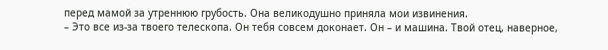перед мамой за утреннюю грубость. Она великодушно приняла мои извинения.
– Это все из-за твоего телескопа. Он тебя совсем доконает. Он – и машина. Твой отец, наверное,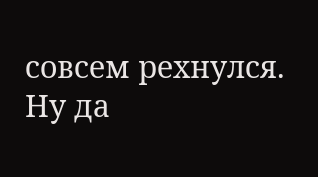совсем рехнулся. Ну да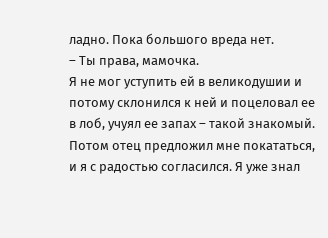ладно. Пока большого вреда нет.
– Ты права, мамочка.
Я не мог уступить ей в великодушии и потому склонился к ней и поцеловал ее в лоб, учуял ее запах – такой знакомый.
Потом отец предложил мне покататься, и я с радостью согласился. Я уже знал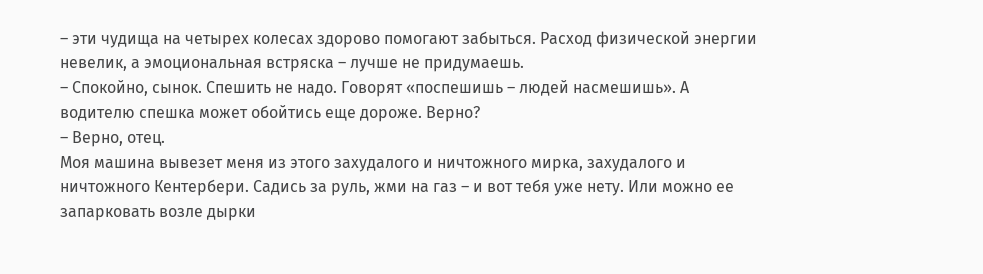– эти чудища на четырех колесах здорово помогают забыться. Расход физической энергии невелик, а эмоциональная встряска – лучше не придумаешь.
– Спокойно, сынок. Спешить не надо. Говорят «поспешишь – людей насмешишь». А водителю спешка может обойтись еще дороже. Верно?
– Верно, отец.
Моя машина вывезет меня из этого захудалого и ничтожного мирка, захудалого и ничтожного Кентербери. Садись за руль, жми на газ – и вот тебя уже нету. Или можно ее запарковать возле дырки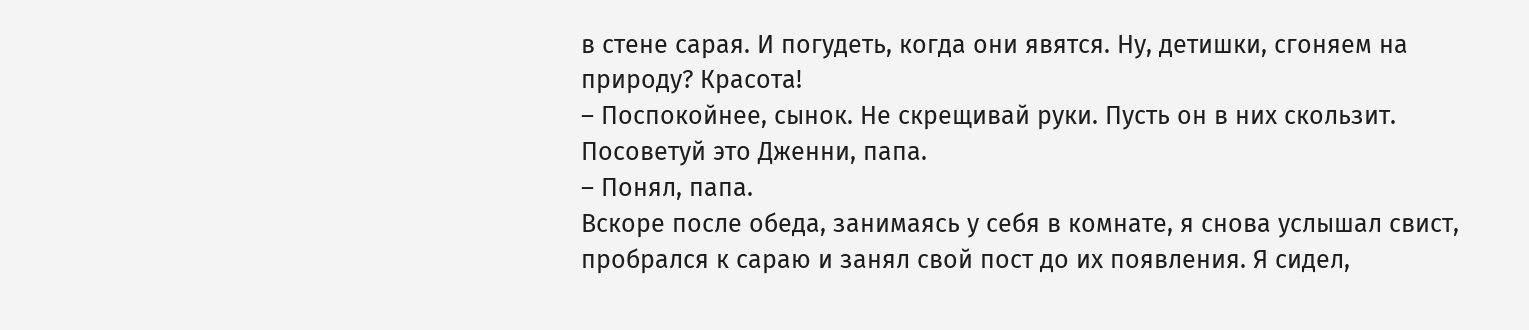в стене сарая. И погудеть, когда они явятся. Ну, детишки, сгоняем на природу? Красота!
– Поспокойнее, сынок. Не скрещивай руки. Пусть он в них скользит.
Посоветуй это Дженни, папа.
– Понял, папа.
Вскоре после обеда, занимаясь у себя в комнате, я снова услышал свист, пробрался к сараю и занял свой пост до их появления. Я сидел,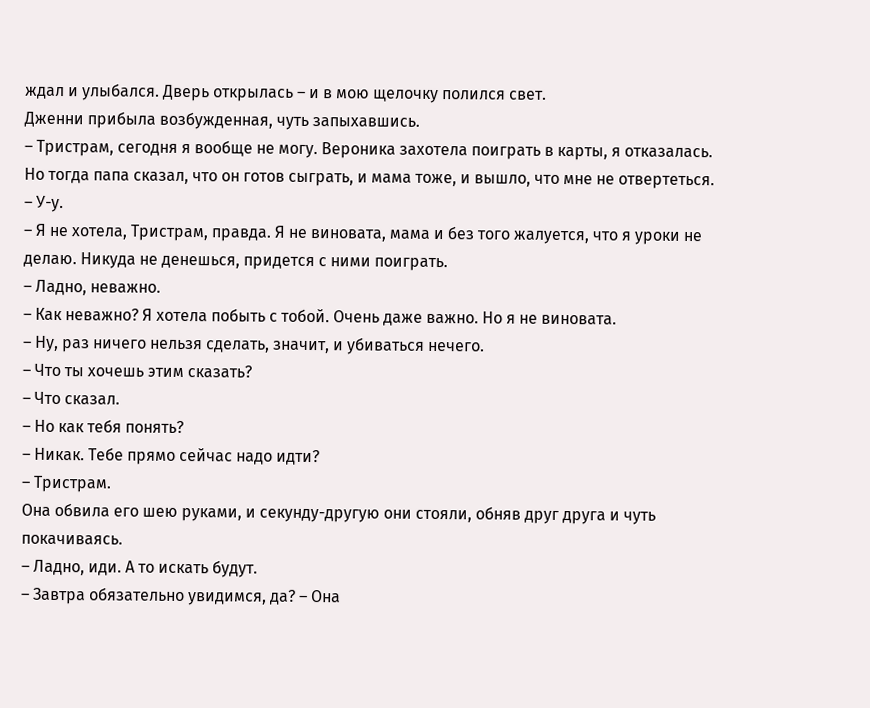ждал и улыбался. Дверь открылась – и в мою щелочку полился свет.
Дженни прибыла возбужденная, чуть запыхавшись.
– Тристрам, сегодня я вообще не могу. Вероника захотела поиграть в карты, я отказалась. Но тогда папа сказал, что он готов сыграть, и мама тоже, и вышло, что мне не отвертеться.
– У-у.
– Я не хотела, Тристрам, правда. Я не виновата, мама и без того жалуется, что я уроки не делаю. Никуда не денешься, придется с ними поиграть.
– Ладно, неважно.
– Как неважно? Я хотела побыть с тобой. Очень даже важно. Но я не виновата.
– Ну, раз ничего нельзя сделать, значит, и убиваться нечего.
– Что ты хочешь этим сказать?
– Что сказал.
– Но как тебя понять?
– Никак. Тебе прямо сейчас надо идти?
– Тристрам.
Она обвила его шею руками, и секунду-другую они стояли, обняв друг друга и чуть покачиваясь.
– Ладно, иди. А то искать будут.
– Завтра обязательно увидимся, да? – Она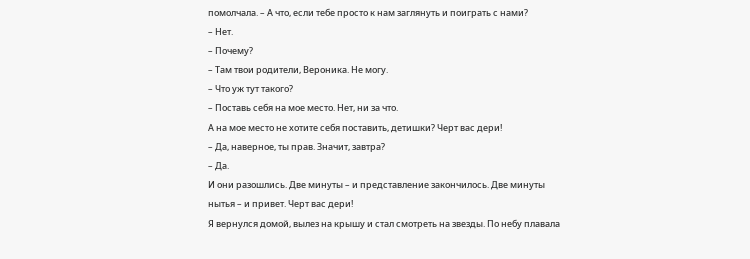помолчала. – А что, если тебе просто к нам заглянуть и поиграть с нами?
– Нет.
– Почему?
– Там твои родители, Вероника. Не могу.
– Что уж тут такого?
– Поставь себя на мое место. Нет, ни за что.
А на мое место не хотите себя поставить, детишки? Черт вас дери!
– Да, наверное, ты прав. Значит, завтра?
– Да.
И они разошлись. Две минуты – и представление закончилось. Две минуты нытья – и привет. Черт вас дери!
Я вернулся домой, вылез на крышу и стал смотреть на звезды. По небу плавала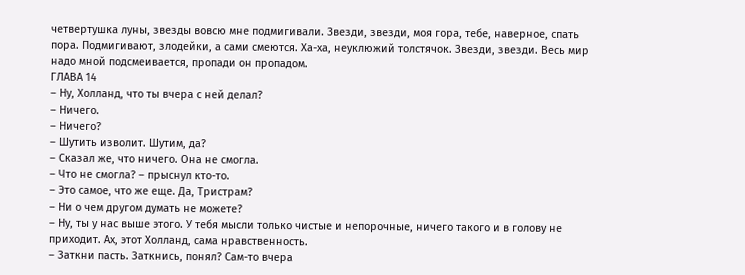четвертушка луны, звезды вовсю мне подмигивали. Звезди, звезди, моя гора, тебе, наверное, спать пора. Подмигивают, злодейки, а сами смеются. Ха-ха, неуклюжий толстячок. Звезди, звезди. Весь мир надо мной подсмеивается, пропади он пропадом.
ГЛАВА 14
– Ну, Холланд, что ты вчера с ней делал?
– Ничего.
– Ничего?
– Шутить изволит. Шутим, да?
– Сказал же, что ничего. Она не смогла.
– Что не смогла? – прыснул кто-то.
– Это самое, что же еще. Да, Тристрам?
– Ни о чем другом думать не можете?
– Ну, ты у нас выше этого. У тебя мысли только чистые и непорочные, ничего такого и в голову не приходит. Ах, этот Холланд, сама нравственность.
– Заткни пасть. Заткнись, понял? Сам-то вчера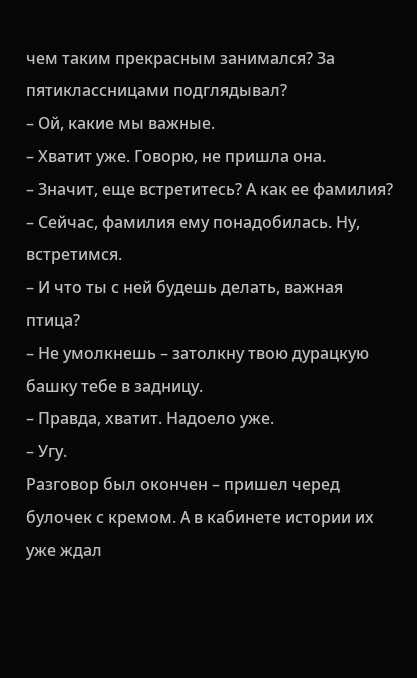чем таким прекрасным занимался? За пятиклассницами подглядывал?
– Ой, какие мы важные.
– Хватит уже. Говорю, не пришла она.
– Значит, еще встретитесь? А как ее фамилия?
– Сейчас, фамилия ему понадобилась. Ну, встретимся.
– И что ты с ней будешь делать, важная птица?
– Не умолкнешь – затолкну твою дурацкую башку тебе в задницу.
– Правда, хватит. Надоело уже.
– Угу.
Разговор был окончен – пришел черед булочек с кремом. А в кабинете истории их уже ждал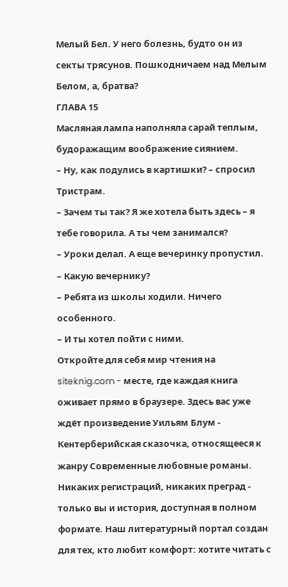Мелый Бел. У него болезнь, будто он из секты трясунов. Пошкодничаем над Мелым Белом, а, братва?
ГЛАВА 15
Масляная лампа наполняла сарай теплым, будоражащим воображение сиянием.
– Ну, как подулись в картишки? – спросил Тристрам.
– Зачем ты так? Я же хотела быть здесь – я тебе говорила. А ты чем занимался?
– Уроки делал. А еще вечеринку пропустил.
– Какую вечернику?
– Ребята из школы ходили. Ничего особенного.
– И ты хотел пойти с ними.
Откройте для себя мир чтения на siteknig.com - месте, где каждая книга оживает прямо в браузере. Здесь вас уже ждёт произведение Уильям Блум - Кентерберийская сказочка, относящееся к жанру Современные любовные романы. Никаких регистраций, никаких преград - только вы и история, доступная в полном формате. Наш литературный портал создан для тех, кто любит комфорт: хотите читать с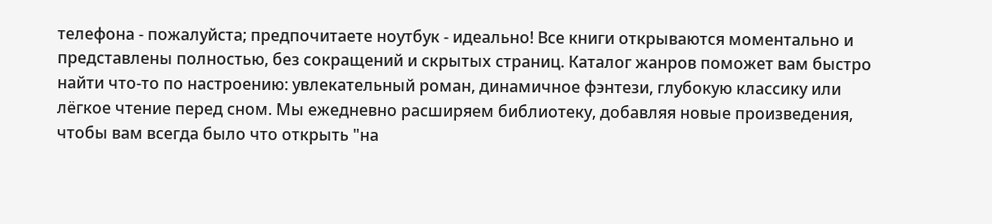телефона - пожалуйста; предпочитаете ноутбук - идеально! Все книги открываются моментально и представлены полностью, без сокращений и скрытых страниц. Каталог жанров поможет вам быстро найти что-то по настроению: увлекательный роман, динамичное фэнтези, глубокую классику или лёгкое чтение перед сном. Мы ежедневно расширяем библиотеку, добавляя новые произведения, чтобы вам всегда было что открыть "на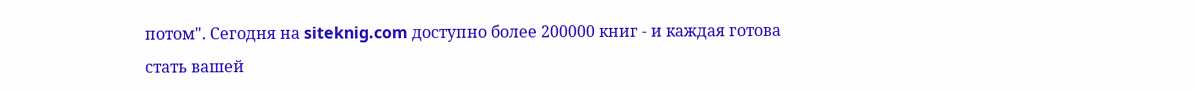потом". Сегодня на siteknig.com доступно более 200000 книг - и каждая готова стать вашей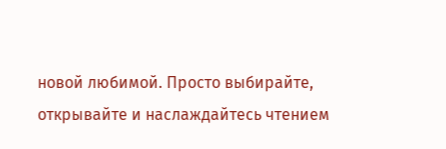новой любимой. Просто выбирайте, открывайте и наслаждайтесь чтением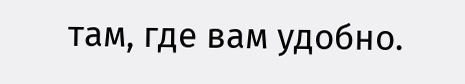там, где вам удобно.